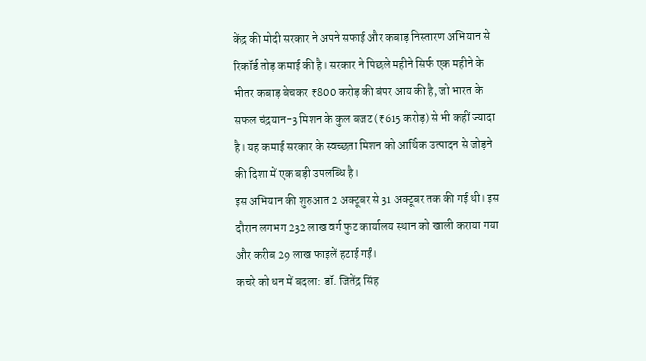केंद्र की मोदी सरकार ने अपने सफाई और कबाड़ निस्तारण अभियान से रिकॉर्ड तोड़ कमाई की है। सरकार ने पिछले महीने सिर्फ एक महीने के भीतर कबाड़ बेचकर ₹800 करोड़ की बंपर आय की है, जो भारत के सफल चंद्रयान-3 मिशन के कुल बजट (₹615 करोड़) से भी कहीं ज्यादा है। यह कमाई सरकार के स्वच्छता मिशन को आर्थिक उत्पादन से जोड़ने की दिशा में एक बड़ी उपलब्धि है।
इस अभियान की शुरुआत 2 अक्टूबर से 31 अक्टूबर तक की गई थी। इस दौरान लगभग 232 लाख वर्ग फुट कार्यालय स्थान को खाली कराया गया और करीब 29 लाख फाइलें हटाई गईं।
कचरे को धन में बदला: डॉ. जितेंद्र सिंह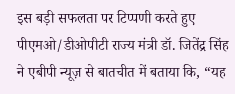इस बड़ी सफलता पर टिप्पणी करते हुए पीएमओ/डीओपीटी राज्य मंत्री डॉ. जितेंद्र सिंह ने एबीपी न्यूज़ से बातचीत में बताया कि, “यह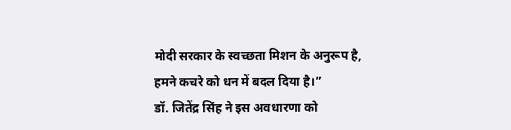मोदी सरकार के स्वच्छता मिशन के अनुरूप है, हमने कचरे को धन में बदल दिया है।”
डॉ. जितेंद्र सिंह ने इस अवधारणा को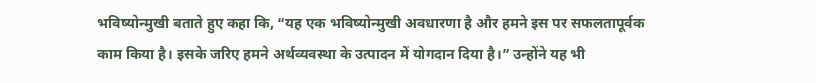भविष्योन्मुखी बताते हुए कहा कि, “यह एक भविष्योन्मुखी अवधारणा है और हमने इस पर सफलतापूर्वक काम किया है। इसके जरिए हमने अर्थव्यवस्था के उत्पादन में योगदान दिया है।” उन्होंने यह भी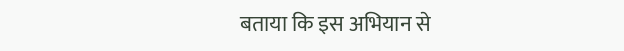बताया कि इस अभियान से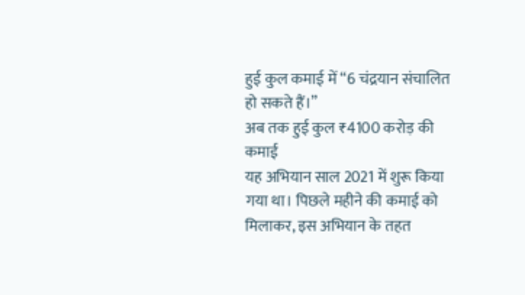हुई कुल कमाई में “6 चंद्रयान संचालित हो सकते हैं।”
अब तक हुई कुल ₹4100 करोड़ की कमाई
यह अभियान साल 2021 में शुरू किया गया था। पिछले महीने की कमाई को मिलाकर, इस अभियान के तहत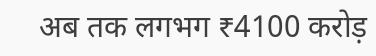अब तक लगभग ₹4100 करोड़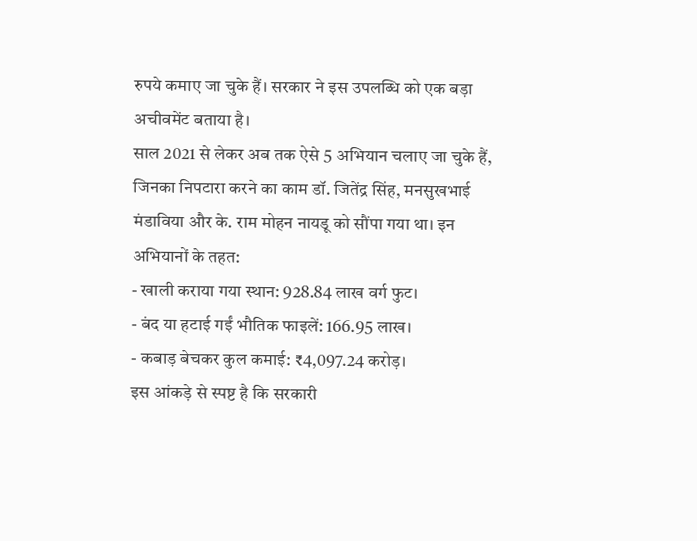रुपये कमाए जा चुके हैं। सरकार ने इस उपलब्धि को एक बड़ा अचीवमेंट बताया है।
साल 2021 से लेकर अब तक ऐसे 5 अभियान चलाए जा चुके हैं, जिनका निपटारा करने का काम डॉ. जितेंद्र सिंह, मनसुखभाई मंडाविया और के. राम मोहन नायडू को सौंपा गया था। इन अभियानों के तहत:
- खाली कराया गया स्थान: 928.84 लाख वर्ग फुट।
- बंद या हटाई गईं भौतिक फाइलें: 166.95 लाख।
- कबाड़ बेचकर कुल कमाई: ₹4,097.24 करोड़।
इस आंकड़े से स्पष्ट है कि सरकारी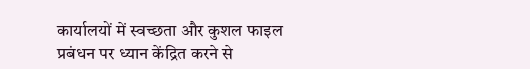कार्यालयों में स्वच्छता और कुशल फाइल प्रबंधन पर ध्यान केंद्रित करने से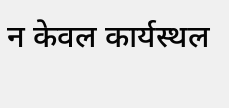न केवल कार्यस्थल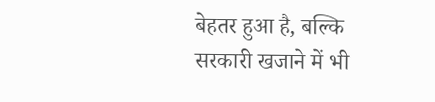बेहतर हुआ है, बल्कि सरकारी खजाने में भी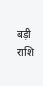बड़ी राशि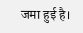जमा हुई है।